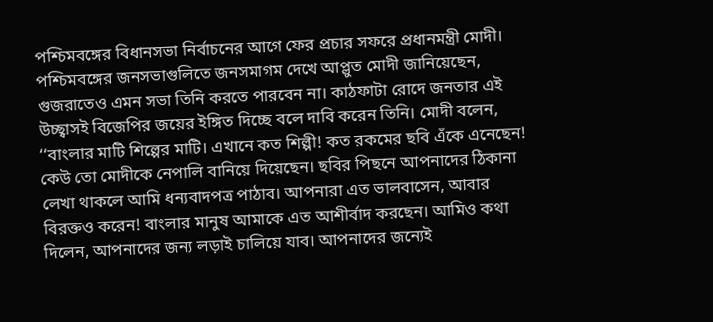পশ্চিমবঙ্গের বিধানসভা নির্বাচনের আগে ফের প্রচার সফরে প্রধানমন্ত্রী মোদী। পশ্চিমবঙ্গের জনসভাগুলিতে জনসমাগম দেখে আপ্লুত মোদী জানিয়েছেন, গুজরাতেও এমন সভা তিনি করতে পারবেন না। কাঠফাটা রোদে জনতার এই উচ্ছ্বাসই বিজেপির জয়ের ইঙ্গিত দিচ্ছে বলে দাবি করেন তিনি। মোদী বলেন, ‘‘বাংলার মাটি শিল্পের মাটি। এখানে কত শিল্পী! কত রকমের ছবি এঁকে এনেছেন! কেউ তো মোদীকে নেপালি বানিয়ে দিয়েছেন। ছবির পিছনে আপনাদের ঠিকানা লেখা থাকলে আমি ধন্যবাদপত্র পাঠাব। আপনারা এত ভালবাসেন, আবার বিরক্তও করেন! বাংলার মানুষ আমাকে এত আশীর্বাদ করছেন। আমিও কথা দিলেন, আপনাদের জন্য লড়াই চালিয়ে যাব। আপনাদের জন্যেই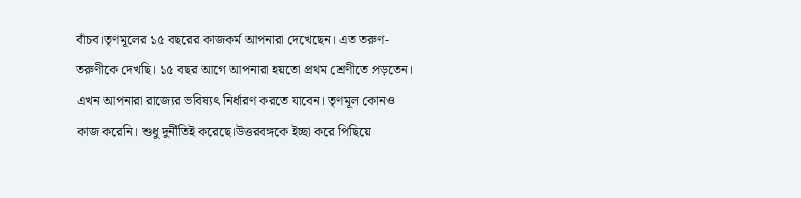বাঁচব।তৃণমূলের ১৫ বছরের কাজকর্ম আপনারা দেখেছেন। এত তরুণ-তরুণীকে দেখছি। ১৫ বছর আগে আপনারা হয়তো প্রথম শ্রেণীতে প়ড়তেন। এখন আপনারা রাজ্যের ভবিষ্যৎ নির্ধারণ করতে যাবেন। তৃণমূল কোনও কাজ করেনি। শুধু দুর্নীতিই করেছে।উত্তরবঙ্গকে ইচ্ছা করে পিছিয়ে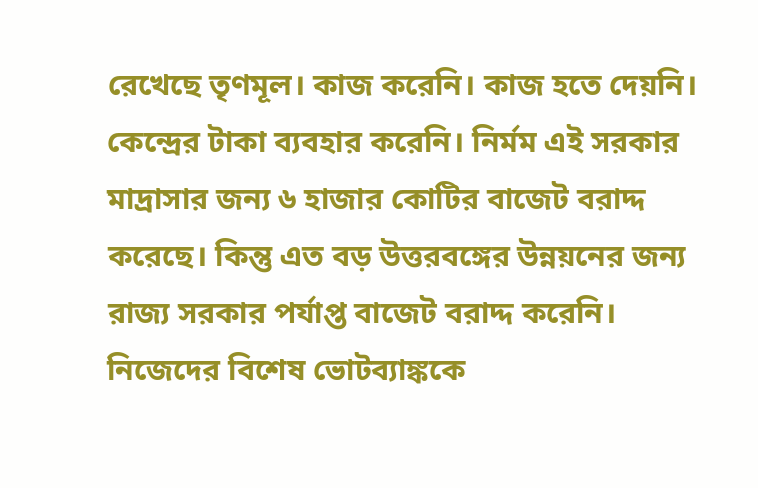রেখেছে তৃণমূল। কাজ করেনি। কাজ হতে দেয়নি। কেন্দ্রের টাকা ব্যবহার করেনি। নির্মম এই সরকার মাদ্রাসার জন্য ৬ হাজার কোটির বাজেট বরাদ্দ করেছে। কিন্তু এত বড় উত্তরবঙ্গের উন্নয়নের জন্য রাজ্য সরকার পর্যাপ্ত বাজেট বরাদ্দ করেনি। নিজেদের বিশেষ ভোটব্যাঙ্ককে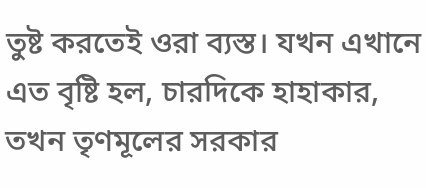তুষ্ট করতেই ওরা ব্যস্ত। যখন এখানে এত বৃষ্টি হল, চারদিকে হাহাকার, তখন তৃণমূলের সরকার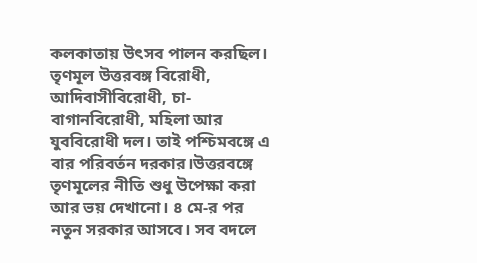কলকাতায় উৎসব পালন করছিল। তৃণমূল উত্তরবঙ্গ বিরোধী, আদিবাসীবিরোধী, চা-বাগানবিরোধী, মহিলা আর যুববিরোধী দল। তাই পশ্চিমবঙ্গে এ বার পরিবর্তন দরকার।উত্তরবঙ্গে তৃণমূলের নীতি শুধু উপেক্ষা করা আর ভয় দেখানো। ৪ মে-র পর নতুন সরকার আসবে। সব বদলে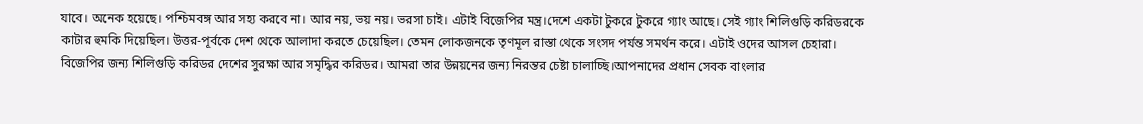যাবে। অনেক হয়েছে। পশ্চিমবঙ্গ আর সহ্য করবে না। আর নয়, ভয় নয়। ভরসা চাই। এটাই বিজেপির মন্ত্র।দেশে একটা টুকরে টুকরে গ্যাং আছে। সেই গ্যাং শিলিগুড়ি করিডরকে কাটার হুমকি দিয়েছিল। উত্তর-পূর্বকে দেশ থেকে আলাদা করতে চেয়েছিল। তেমন লোকজনকে তৃণমূল রাস্তা থেকে সংসদ পর্যন্ত সমর্থন করে। এটাই ওদের আসল চেহারা। বিজেপির জন্য শিলিগুড়ি করিডর দেশের সুরক্ষা আর সমৃদ্ধির করিডর। আমরা তার উন্নয়নের জন্য নিরন্তর চেষ্টা চালাচ্ছি।আপনাদের প্রধান সেবক বাংলার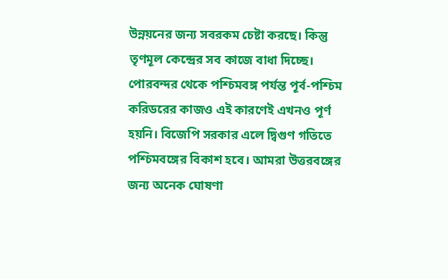উন্নয়নের জন্য সবরকম চেষ্টা করছে। কিন্তু তৃণমূল কেন্দ্রের সব কাজে বাধা দিচ্ছে। পোরবন্দর থেকে পশ্চিমবঙ্গ পর্যন্ত পূর্ব-পশ্চিম করিডরের কাজও এই কারণেই এখনও পূর্ণ হয়নি। বিজেপি সরকার এলে দ্বিগুণ গতিতে পশ্চিমবঙ্গের বিকাশ হবে। আমরা উত্তরবঙ্গের জন্য অনেক ঘোষণা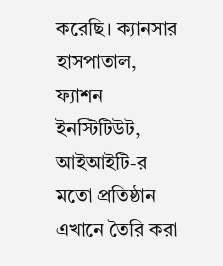করেছি। ক্যানসার হাসপাতাল, ফ্যাশন ইনস্টিটিউট, আইআইটি-র মতো প্রতিষ্ঠান এখানে তৈরি করা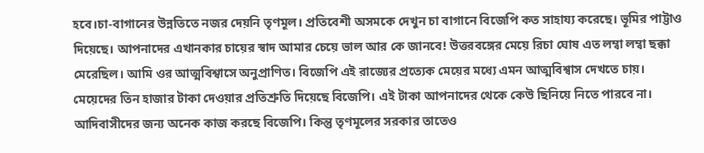হবে।চা-বাগানের উন্নতিতে নজর দেয়নি তৃণমূল। প্রতিবেশী অসমকে দেখুন চা বাগানে বিজেপি কত সাহায্য করেছে। ভূমির পাট্টাও দিয়েছে। আপনাদের এখানকার চায়ের স্বাদ আমার চেয়ে ভাল আর কে জানবে! উত্তরবঙ্গের মেয়ে রিচা ঘোষ এত লম্বা লম্বা ছক্কা মেরেছিল। আমি ওর আত্মবিশ্বাসে অনুপ্রাণিত। বিজেপি এই রাজ্যের প্রত্যেক মেয়ের মধ্যে এমন আত্মবিশ্বাস দেখতে চায়। মেয়েদের তিন হাজার টাকা দেওয়ার প্রতিশ্রুতি দিয়েছে বিজেপি। এই টাকা আপনাদের থেকে কেউ ছিনিয়ে নিতে পারবে না। আদিবাসীদের জন্য অনেক কাজ করছে বিজেপি। কিন্তু তৃণমূলের সরকার তাতেও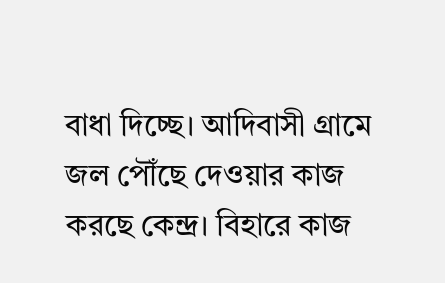বাধা দিচ্ছে। আদিবাসী গ্রামে জল পৌঁছে দেওয়ার কাজ করছে কেন্দ্র। বিহারে কাজ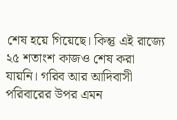শেষ হয়ে গিয়েছে। কিন্তু এই রাজ্যে ২৫ শতাংশ কাজও শেষ করা যায়নি। গরিব আর আদিবাসী পরিবারের উপর এমন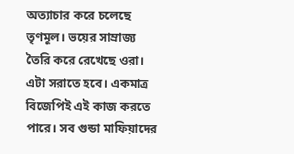অত্যাচার করে চলেছে তৃণমূল। ভয়ের সাম্রাজ্য তৈরি করে রেখেছে ওরা। এটা সরাতে হবে। একমাত্র বিজেপিই এই কাজ করতে পারে। সব গুন্ডা মাফিয়াদের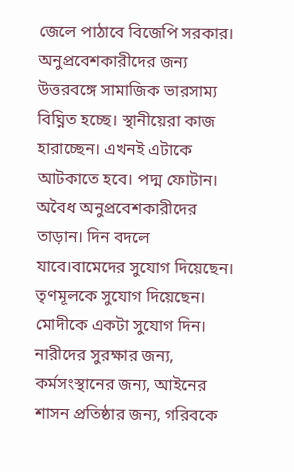জেলে পাঠাবে বিজেপি সরকার। অনুপ্রবেশকারীদের জন্য উত্তরবঙ্গে সামাজিক ভারসাম্য বিঘ্নিত হচ্ছে। স্থানীয়েরা কাজ হারাচ্ছেন। এখনই এটাকে আটকাতে হবে। পদ্ম ফোটান। অবৈধ অনুপ্রবেশকারীদের তাড়ান। দিন বদলে যাবে।বামেদের সুযোগ দিয়েছেন। তৃণমূলকে সুযোগ দিয়েছেন। মোদীকে একটা সুযোগ দিন। নারীদের সুরক্ষার জন্য, কর্মসংস্থানের জন্য, আইনের শাসন প্রতিষ্ঠার জন্য, গরিবকে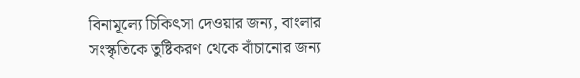বিনামূল্যে চিকিৎসা দেওয়ার জন্য, বাংলার সংস্কৃতিকে তুষ্টিকরণ থেকে বাঁচানোর জন্য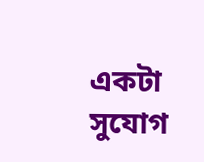একটা সুযোগ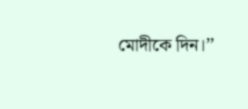মোদীকে দিন।’’